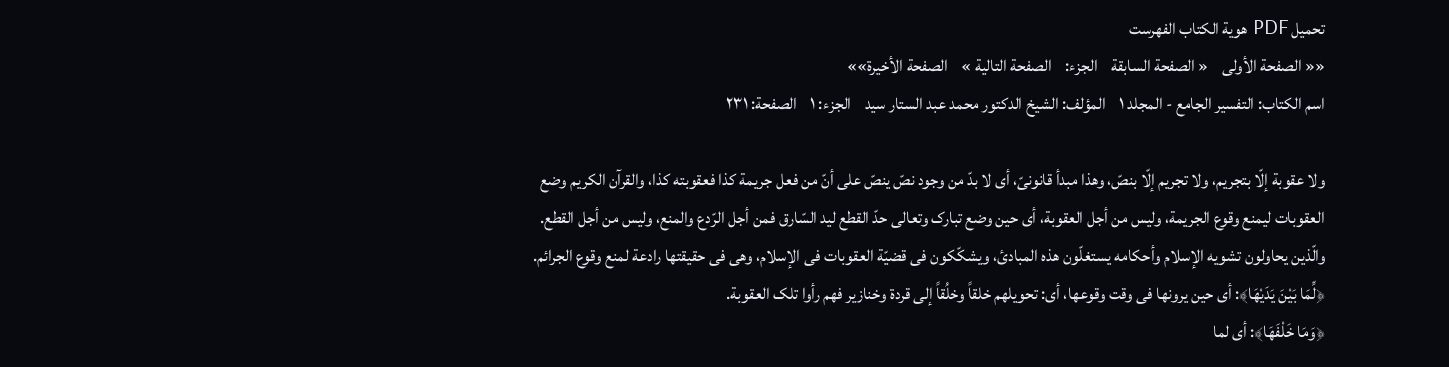تحمیل PDF هویة الکتاب الفهرست
«« الصفحة الأولی    « الصفحة السابقة    الجزء:    الصفحة التالیة »    الصفحة الأخیرة»»
اسم الکتاب: التفسیر الجامع - المجلد ۱    المؤلف: الشیخ الدکتور محمد عبد الستار سید    الجزء: ۱    الصفحة: ۲٣۱

ولا عقوبة إلّا بتجریم، ولا تجریم إلّا بنصّ، وهذا مبدأ قانونیّ، أی لا بدّ من وجود نصّ ینصّ على أنّ من فعل جریمة کذا فعقوبته کذا، والقرآن الکریم وضع العقوبات لیمنع وقوع الجریمة، ولیس من أجل العقوبة، أی حین وضع تبارک وتعالى حدّ القطع لید السّارق فمن أجل الرّدع والمنع، ولیس من أجل القطع.
والّذین یحاولون تشویه الإسلام وأحکامه یستغلّون هذه المبادئ، ویشکّکون فی قضیّة العقوبات فی الإسلام، وهی فی حقیقتها رادعة لمنع وقوع الجرائم.
﴿لِّمَا بَیْنَ یَدَیْهَا﴾: أی حین یرونها فی وقت وقوعها، أی: تحویلهم خلقاً وخلُقاً إلى قردة وخنازیر فهم رأوا تلک العقوبة.
﴿وَمَا خَلْفَهَا﴾: أی لما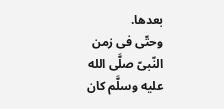بعدها.
وحتّى فی زمن النّبیّ صلَّى الله علیه وسلَّم کان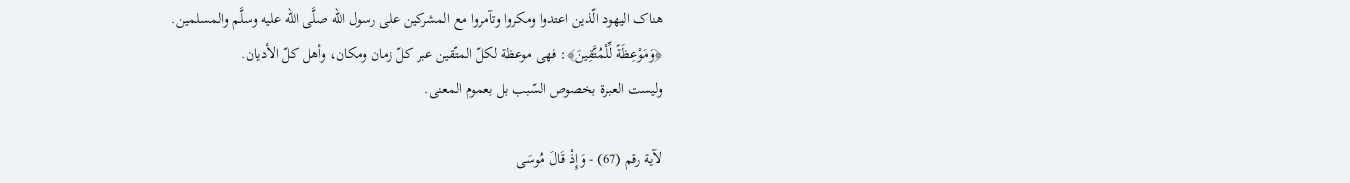هناک الیهود الّذین اعتدوا ومکروا وتآمروا مع المشرکین على رسول الله صلَّى الله علیه وسلَّم والمسلمین.
﴿وَمَوْعِظَةً لِّلْمُتَّقِینَ﴾: فهی موعظة لکلّ المتّقین عبر کلّ زمان ومکان، وأهل کلّ الأدیان.
ولیست العبرة بخصوص السّبب بل بعموم المعنى.

لآیة رقم (67) - وَإِذْ قَالَ مُوسَى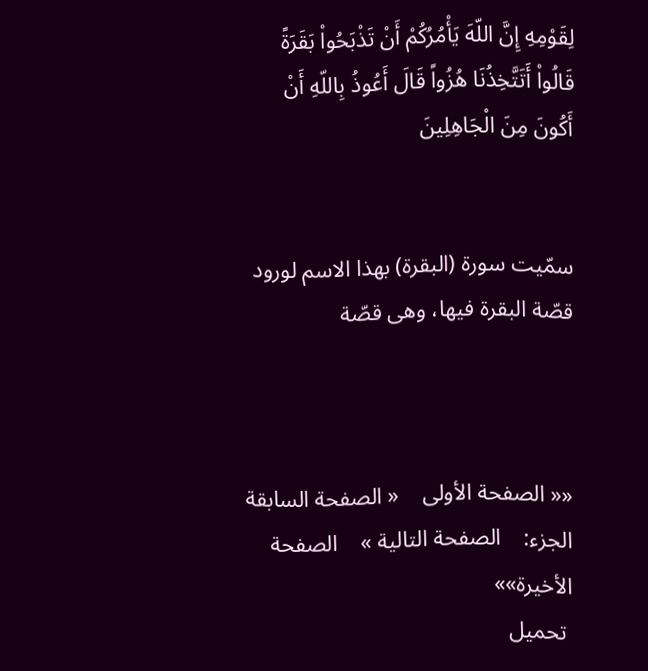لِقَوْمِهِ إِنَّ اللّهَ یَأْمُرُکُمْ أَنْ تَذْبَحُواْ بَقَرَةً قَالُواْ أَتَتَّخِذُنَا هُزُواً قَالَ أَعُوذُ بِاللّهِ أَنْ أَکُونَ مِنَ الْجَاهِلِینَ


سمّیت سورة (البقرة) بهذا الاسم لورود قصّة البقرة فیها، وهی قصّة



«« الصفحة الأولی    « الصفحة السابقة    الجزء:    الصفحة التالیة »    الصفحة الأخیرة»»
 تحمیل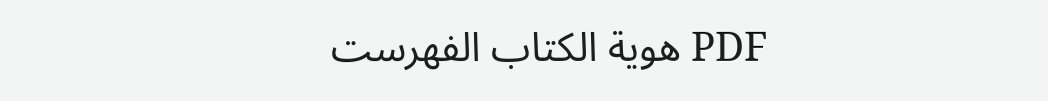PDF هویة الکتاب الفهرست